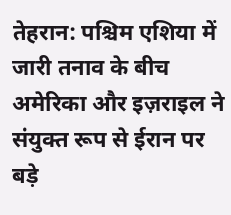तेहरान: पश्चिम एशिया में जारी तनाव के बीच अमेरिका और इज़राइल ने संयुक्त रूप से ईरान पर बड़े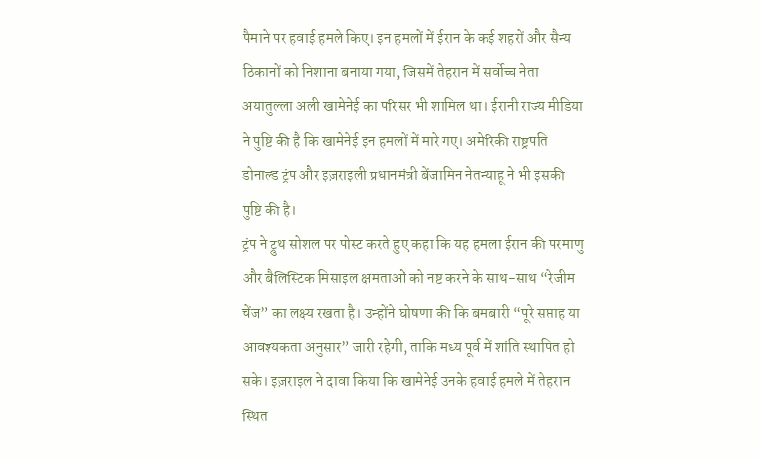पैमाने पर हवाई हमले किए। इन हमलों में ईरान के कई शहरों और सैन्य ठिकानों को निशाना बनाया गया, जिसमें तेहरान में सर्वोच्च नेता अयातुल्ला अली खामेनेई का परिसर भी शामिल था। ईरानी राज्य मीडिया ने पुष्टि की है कि खामेनेई इन हमलों में मारे गए। अमेरिकी राष्ट्रपति डोनाल्ड ट्रंप और इज़राइली प्रधानमंत्री बेंजामिन नेतन्याहू ने भी इसकी पुष्टि की है।
ट्रंप ने ट्रुथ सोशल पर पोस्ट करते हुए कहा कि यह हमला ईरान की परमाणु और बैलिस्टिक मिसाइल क्षमताओं को नष्ट करने के साथ-साथ “रेजीम चेंज” का लक्ष्य रखता है। उन्होंने घोषणा की कि बमबारी “पूरे सप्ताह या आवश्यकता अनुसार” जारी रहेगी, ताकि मध्य पूर्व में शांति स्थापित हो सके। इज़राइल ने दावा किया कि खामेनेई उनके हवाई हमले में तेहरान स्थित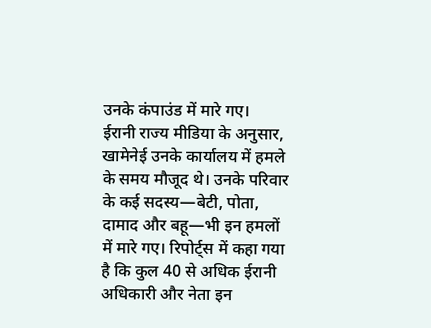उनके कंपाउंड में मारे गए।
ईरानी राज्य मीडिया के अनुसार, खामेनेई उनके कार्यालय में हमले के समय मौजूद थे। उनके परिवार के कई सदस्य—बेटी, पोता, दामाद और बहू—भी इन हमलों में मारे गए। रिपोर्ट्स में कहा गया है कि कुल 40 से अधिक ईरानी अधिकारी और नेता इन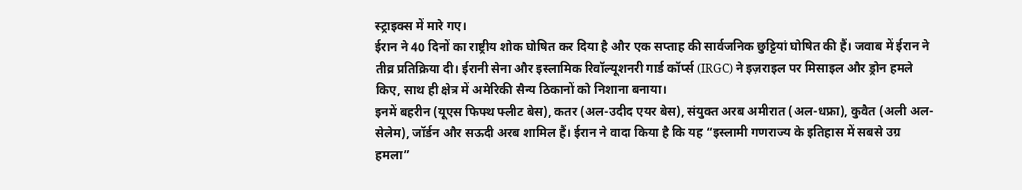स्ट्राइक्स में मारे गए।
ईरान ने 40 दिनों का राष्ट्रीय शोक घोषित कर दिया है और एक सप्ताह की सार्वजनिक छुट्टियां घोषित की हैं। जवाब में ईरान ने तीव्र प्रतिक्रिया दी। ईरानी सेना और इस्लामिक रिवॉल्यूशनरी गार्ड कॉर्प्स (IRGC) ने इज़राइल पर मिसाइल और ड्रोन हमले किए, साथ ही क्षेत्र में अमेरिकी सैन्य ठिकानों को निशाना बनाया।
इनमें बहरीन (यूएस फिफ्थ फ्लीट बेस), कतर (अल-उदीद एयर बेस), संयुक्त अरब अमीरात (अल-धफ्रा), कुवैत (अली अल-सेलेम), जॉर्डन और सऊदी अरब शामिल हैं। ईरान ने वादा किया है कि यह “इस्लामी गणराज्य के इतिहास में सबसे उग्र हमला”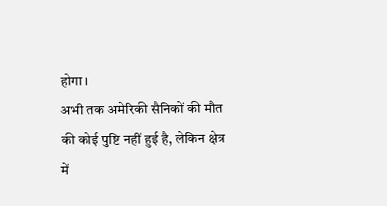होगा।
अभी तक अमेरिकी सैनिकों की मौत की कोई पुष्टि नहीं हुई है, लेकिन क्षेत्र में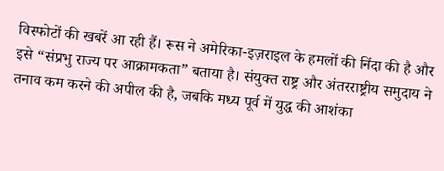विस्फोटों की खबरें आ रही हैं। रूस ने अमेरिका-इज़राइल के हमलों की निंदा की है और इसे “संप्रभु राज्य पर आक्रामकता” बताया है। संयुक्त राष्ट्र और अंतरराष्ट्रीय समुदाय ने तनाव कम करने की अपील की है, जबकि मध्य पूर्व में युद्ध की आशंका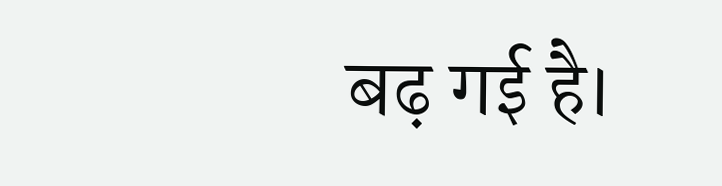बढ़ गई है।